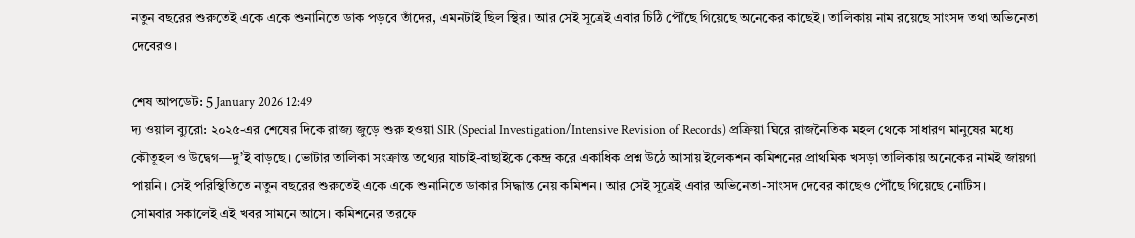নতুন বছরের শুরুতেই একে একে শুনানিতে ডাক পড়বে তাঁদের, এমনটাই ছিল স্থির। আর সেই সূত্রেই এবার চিঠি পৌঁছে গিয়েছে অনেকের কাছেই। তালিকায় নাম রয়েছে সাংসদ তথা অভিনেতা দেবেরও।

শেষ আপডেট: 5 January 2026 12:49
দ্য ওয়াল ব্যুরো: ২০২৫-এর শেষের দিকে রাজ্য জুড়ে শুরু হওয়া SIR (Special Investigation/Intensive Revision of Records) প্রক্রিয়া ঘিরে রাজনৈতিক মহল থেকে সাধারণ মানুষের মধ্যে কৌতূহল ও উদ্বেগ—দু’ই বাড়ছে। ভোটার তালিকা সংক্রান্ত তথ্যের যাচাই-বাছাইকে কেন্দ্র করে একাধিক প্রশ্ন উঠে আসায় ইলেকশন কমিশনের প্রাথমিক খসড়া তালিকায় অনেকের নামই জায়গা পায়নি। সেই পরিস্থিতিতে নতুন বছরের শুরুতেই একে একে শুনানিতে ডাকার সিদ্ধান্ত নেয় কমিশন। আর সেই সূত্রেই এবার অভিনেতা-সাংসদ দেবের কাছেও পৌঁছে গিয়েছে নোটিস।
সোমবার সকালেই এই খবর সামনে আসে। কমিশনের তরফে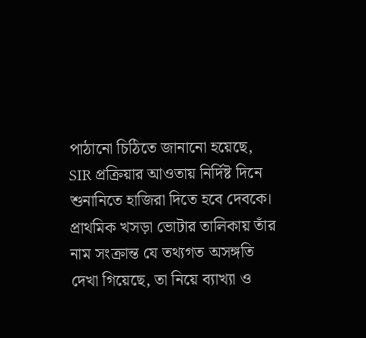পাঠানো চিঠিতে জানানো হয়েছে, SIR প্রক্রিয়ার আওতায় নির্দিষ্ট দিনে শুনানিতে হাজিরা দিতে হবে দেবকে। প্রাথমিক খসড়া ভোটার তালিকায় তাঁর নাম সংক্রান্ত যে তথ্যগত অসঙ্গতি দেখা গিয়েছে, তা নিয়ে ব্যাখ্যা ও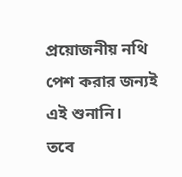প্রয়োজনীয় নথি পেশ করার জন্যই এই শুনানি।
তবে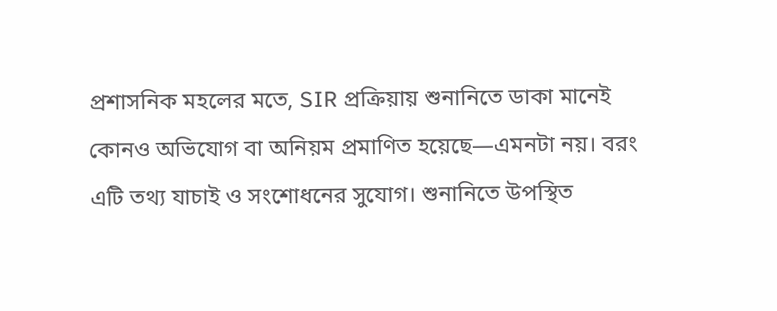প্রশাসনিক মহলের মতে, SIR প্রক্রিয়ায় শুনানিতে ডাকা মানেই কোনও অভিযোগ বা অনিয়ম প্রমাণিত হয়েছে—এমনটা নয়। বরং এটি তথ্য যাচাই ও সংশোধনের সুযোগ। শুনানিতে উপস্থিত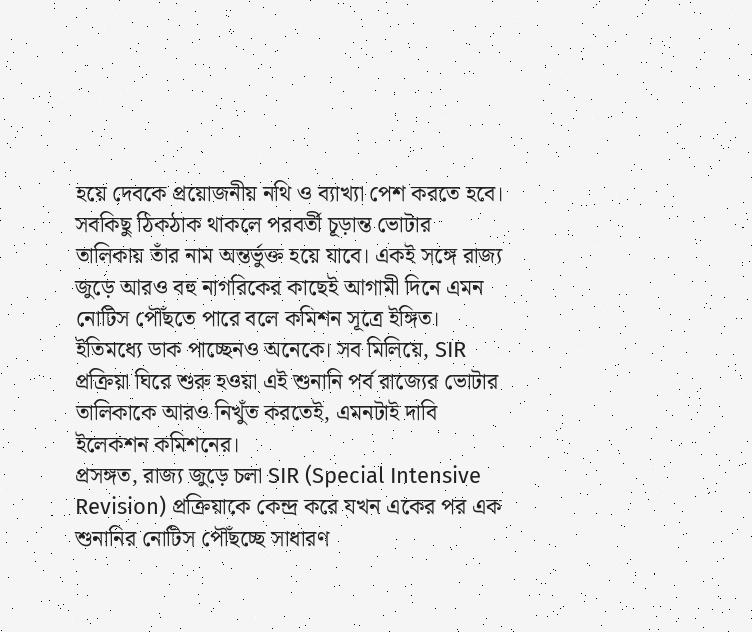হয়ে দেবকে প্রয়োজনীয় নথি ও ব্যাখ্যা পেশ করতে হবে। সবকিছু ঠিকঠাক থাকলে পরবর্তী চূড়ান্ত ভোটার তালিকায় তাঁর নাম অন্তর্ভুক্ত হয়ে যাবে। একই সঙ্গে রাজ্য জুড়ে আরও বহু নাগরিকের কাছেই আগামী দিনে এমন নোটিস পৌঁছতে পারে বলে কমিশন সূত্রে ইঙ্গিত। ইতিমধ্যে ডাক পাচ্ছেনও অনেকে। সব মিলিয়ে, SIR প্রক্রিয়া ঘিরে শুরু হওয়া এই শুনানি পর্ব রাজ্যের ভোটার তালিকাকে আরও নিখুঁত করতেই, এমনটাই দাবি ইলেকশন কমিশনের।
প্রসঙ্গত, রাজ্য জুড়ে চলা SIR (Special Intensive Revision) প্রক্রিয়াকে কেন্দ্র করে যখন একের পর এক শুনানির নোটিস পৌঁছচ্ছে সাধারণ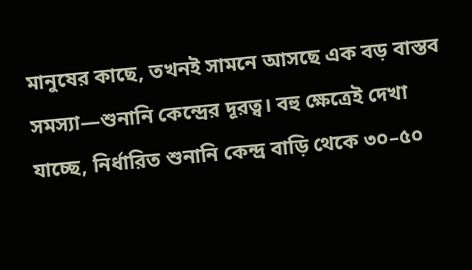মানুষের কাছে, তখনই সামনে আসছে এক বড় বাস্তব সমস্যা—শুনানি কেন্দ্রের দূরত্ব। বহু ক্ষেত্রেই দেখা যাচ্ছে, নির্ধারিত শুনানি কেন্দ্র বাড়ি থেকে ৩০–৫০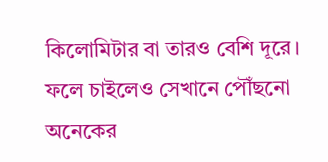কিলোমিটার বা তারও বেশি দূরে। ফলে চাইলেও সেখানে পৌঁছনো অনেকের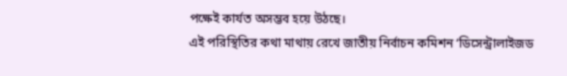পক্ষেই কার্যত অসম্ভব হয়ে উঠছে।
এই পরিস্থিতির কথা মাথায় রেখে জাতীয় নির্বাচন কমিশন ‘ডিসেন্ট্রালাইজড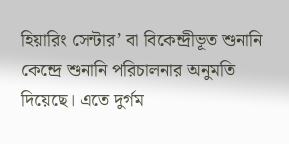হিয়ারিং সেন্টার’ বা বিকেন্দ্রীভূত শুনানি কেন্দ্রে শুনানি পরিচালনার অনুমতি দিয়েছে। এতে দুর্গম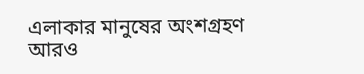এলাকার মানুষের অংশগ্রহণ আরও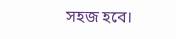সহজ হবে।